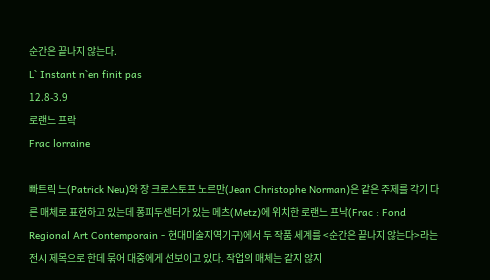순간은 끝나지 않는다.
L` Instant n`en finit pas
12.8-3.9
로랜느 프락
Frac lorraine

빠트릭 느(Patrick Neu)와 장 크로스토프 노르만(Jean Christophe Norman)은 같은 주제를 각기 다른 매체로 표현하고 있는데 퐁피두센터가 있는 메츠(Metz)에 위치한 로랜느 프낙(Frac : Fond Regional Art Contemporain - 현대미술지역기구)에서 두 작품 세계를 <순간은 끝나지 않는다>라는 전시 제목으로 한데 묶어 대중에게 선보이고 있다. 작업의 매체는 같지 않지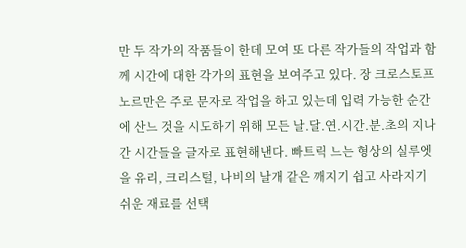만 두 작가의 작품들이 한데 모여 또 다른 작가들의 작업과 함께 시간에 대한 각가의 표현을 보여주고 있다. 장 크로스토프 노르만은 주로 문자로 작업을 하고 있는데 입력 가능한 순간에 산느 것을 시도하기 위해 모든 날.달.연.시간.분.초의 지나간 시간들을 글자로 표현해낸다. 빠트릭 느는 형상의 실루엣을 유리, 크리스털, 나비의 날개 같은 깨지기 쉽고 사라지기 쉬운 재료를 선택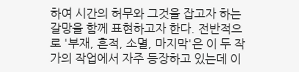하여 시간의 허무와 그것을 잡고자 하는 갈망을 함께 표현하고자 한다. 전반적으로 '부재, 흔적, 소멸, 마지막'은 이 두 작가의 작업에서 자주 등장하고 있는데 이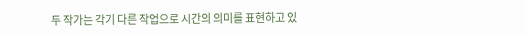두 작가는 각기 다른 작업으로 시간의 의미를 표현하고 있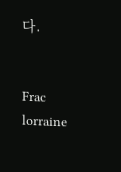다.


Frac lorraine